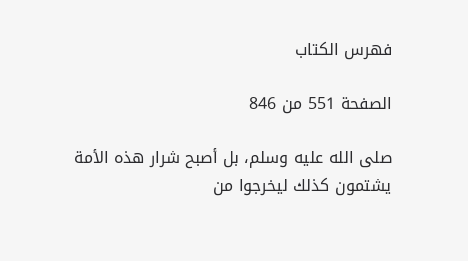فهرس الكتاب

الصفحة 551 من 846

صلى الله عليه وسلم، بل أصبح شرار هذه الأمة يشتمون كذلك ليخرجوا من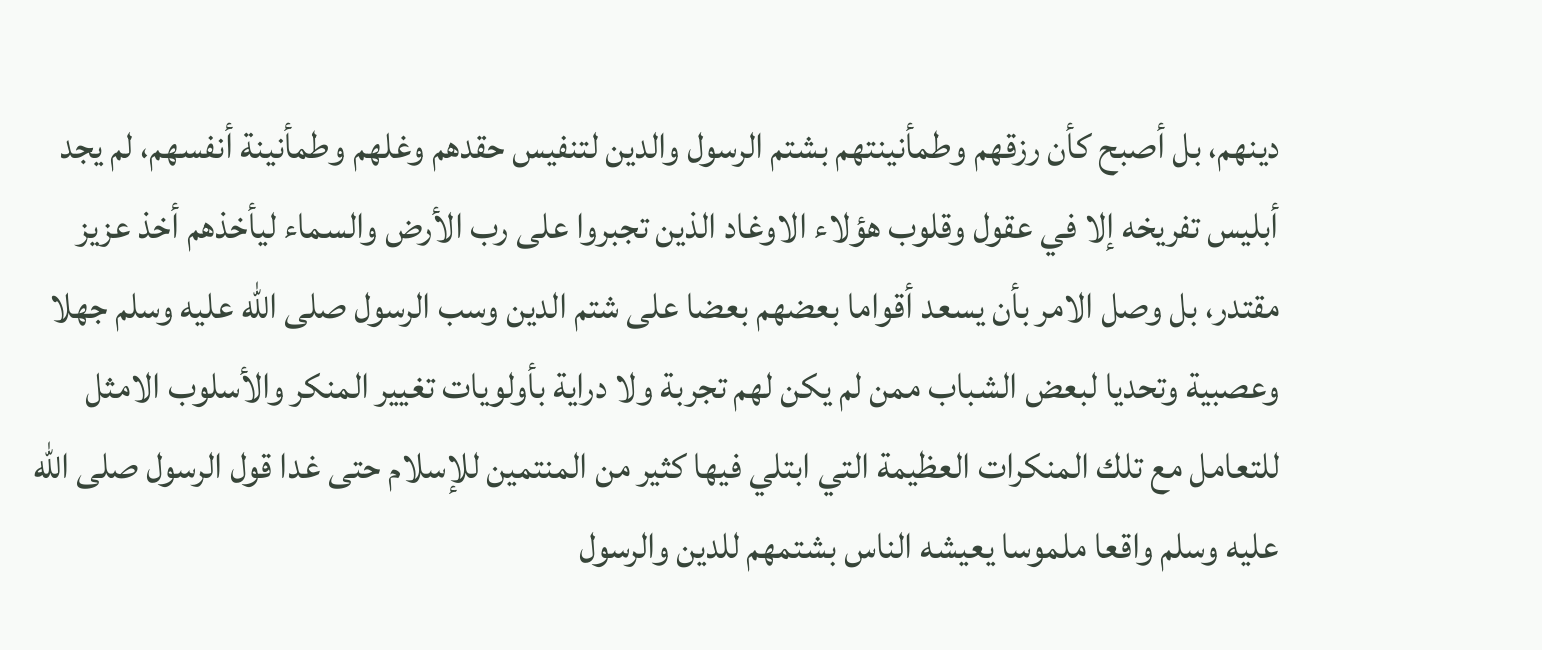دينهم، بل أصبح كأن رزقهم وطمأنينتهم بشتم الرسول والدين لتنفيس حقدهم وغلهم وطمأنينة أنفسهم، لم يجد أبليس تفريخه إلا في عقول وقلوب هؤلاء الاوغاد الذين تجبروا على رب الأرض والسماء ليأخذهم أخذ عزيز مقتدر، بل وصل الامر بأن يسعد أقواما بعضهم بعضا على شتم الدين وسب الرسول صلى الله عليه وسلم جهلا وعصبية وتحديا لبعض الشباب ممن لم يكن لهم تجربة ولا دراية بأولويات تغيير المنكر والأسلوب الامثل للتعامل مع تلك المنكرات العظيمة التي ابتلي فيها كثير من المنتمين للإسلام حتى غدا قول الرسول صلى الله عليه وسلم واقعا ملموسا يعيشه الناس بشتمهم للدين والرسول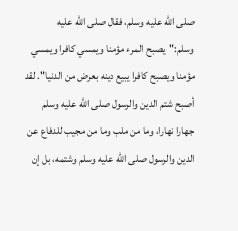صلى الله عليه وسلم، فقال صلى الله عليه وسلم:"يصبح المرء مؤمنا ويمسي كافرا ويمسي مؤمنا ويصبح كافرا يبيع دينه بعرض من الدنيا". لقد أصبح شتم الدين والرسول صلى الله عليه وسلم جهارا نهارا، وما من ملب وما من مجيب للدفاع عن الدين والرسول صلى الله عليه وسلم وشتمه، بل إن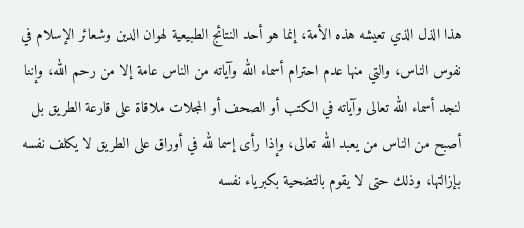هذا الذل الذي تعيشه هذه الأمة، إنما هو أحد النتائج الطبيعية لهوان الدين وشعائر الإسلام في نفوس الناس، والتي منها عدم احترام أسماء الله وآياته من الناس عامة إلا من رحم الله، وإننا لنجد أسماء الله تعالى وآياته في الكتب أو الصحف أو المجلات ملاقاة على قارعة الطريق بل أصبح من الناس من يعبد الله تعالى، وإذا رأى إسما لله في أوراق على الطريق لا يكلف نفسه بإزالتها، وذلك حتى لا يقوم بالتضحية بكبرياء نفسه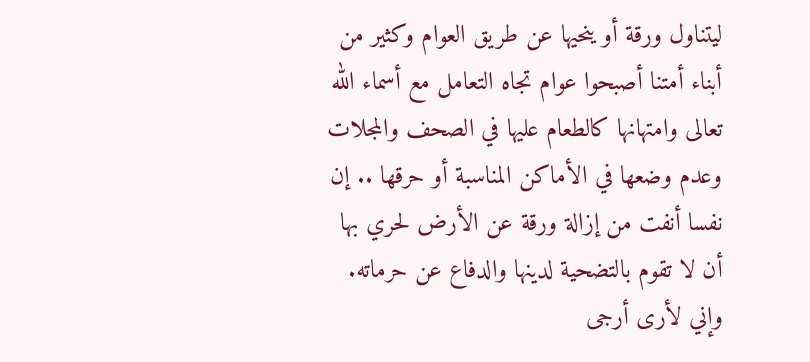ليتناول ورقة أو ينحيها عن طريق العوام وكثير من أبناء أمتنا أصبحوا عوام تجاه التعامل مع أسماء الله تعالى وامتهانها كالطعام عليها في الصحف والمجلات وعدم وضعها في الأماكن المناسبة أو حرقها .. إن نفسا أنفت من إزالة ورقة عن الأرض لحري بها أن لا تقوم بالتضحية لدينها والدفاع عن حرماته. وإني لأرى أرجى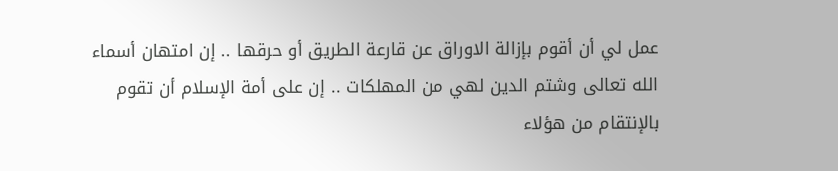عمل لي أن أقوم بإزالة الاوراق عن قارعة الطريق أو حرقها .. إن امتهان أسماء الله تعالى وشتم الدين لهي من المهلكات .. إن على أمة الإسلام أن تقوم بالإنتقام من هؤلاء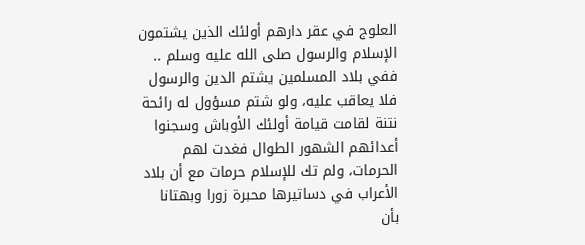العلوج في عقر دارهم أولئك الذين يشتمون الإسلام والرسول صلى الله عليه وسلم .. ففي بلاد المسلمين يشتم الدين والرسول فلا يعاقب عليه، ولو شتم مسؤول له رائحة نتنة لقامت قيامة أولئك الأوباش وسجنوا أعدائهم الشهور الطوال فغدت لهم الحرمات، ولم تك للإسلام حرمات مع أن بلاد الأعراب في دساتيرها محبرة زورا وبهتانا بأن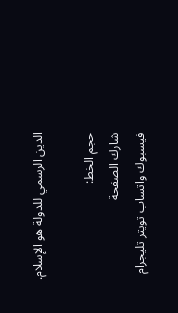الدين الرسمي للدولة هو الإسلام.

حجم الخط:
شارك الصفحة
فيسبوك واتساب تويتر تليجرام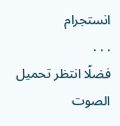انستجرام
. . .
فضلًا انتظر تحميل الصوت